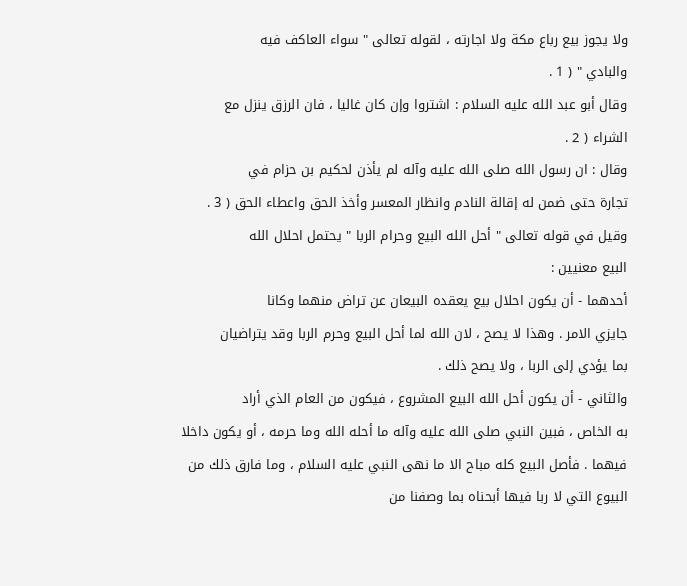ولا يجوز بيع رباع مكة ولا اجارته ، لقوله تعالى " سواء العاكف فيه
والبادي " ( 1 .
وقال أبو عبد الله عليه السلام : اشتروا وإن كان غاليا ، فان الرزق ينزل مع
الشراء ( 2 .
وقال : ان رسول الله صلى الله عليه وآله لم يأذن لحكيم بن حزام في
تجارة حتى ضمن له إقالة النادم وانظار المعسر وأخذ الحق واعطاء الحق ( 3 .
وقيل في قوله تعالى " أحل الله البيع وحرام الربا " يحتمل احلال الله
البيع معنيين :
أحدهما - أن يكون احلال بيع يعقده البيعان عن تراض منهما وكانا
جايزي الامر . وهذا لا يصح ، لان الله لما أحل البيع وحرم الربا وقد يتراضيان
بما يؤدي إلى الربا ، ولا يصح ذلك .
والثاني - أن يكون أحل الله البيع المشروع ، فيكون من العام الذي أراد
به الخاص ، فبين النبي صلى الله عليه وآله ما أحله الله وما حرمه ، أو يكون داخلا
فيهما . فأصل البيع كله مباح الا ما نهى النبي عليه السلام ، وما فارق ذلك من
البيوع التي لا ربا فيها أبحناه بما وصفنا من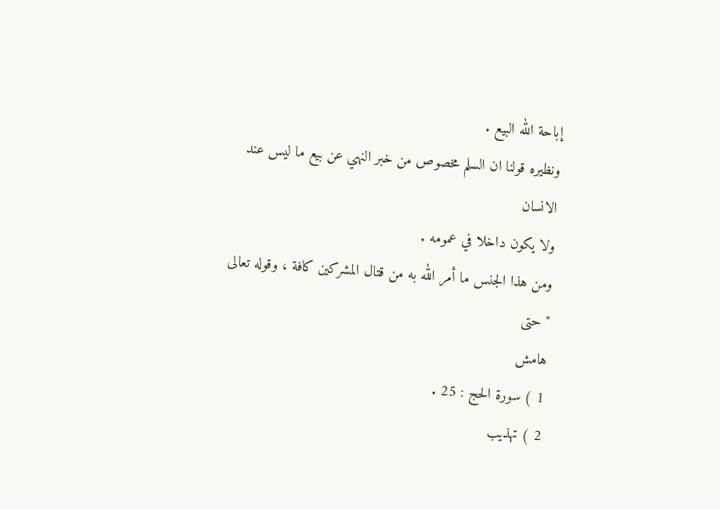إباحة الله البيع .
ونظيره قولنا ان السلم مخصوص من خبر النهي عن بيع ما ليس عند الانسان
ولا يكون داخلا في عمومه .
ومن هذا الجنس ما أمر الله به من قتال المشركين كافة ، وقوله تعالى " حتى
هامش
1 ) سورة الحج : 25 .
2 ) تهذيب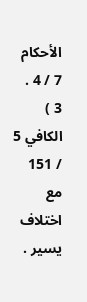الأحكام 7 / 4 .
3 ) الكافي 5 / 151 مع اختلاف يسير .